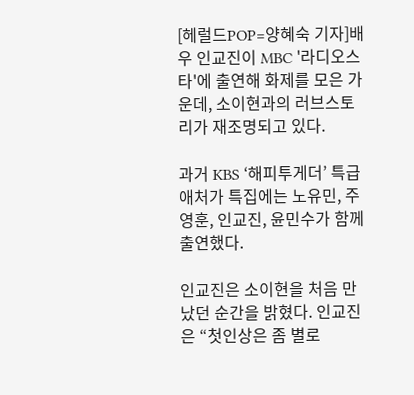[헤럴드POP=양혜숙 기자]배우 인교진이 MBC '라디오스타'에 출연해 화제를 모은 가운데, 소이현과의 러브스토리가 재조명되고 있다.

과거 KBS ‘해피투게더’ 특급 애처가 특집에는 노유민, 주영훈, 인교진, 윤민수가 함께 출연했다.

인교진은 소이현을 처음 만났던 순간을 밝혔다. 인교진은 “첫인상은 좀 별로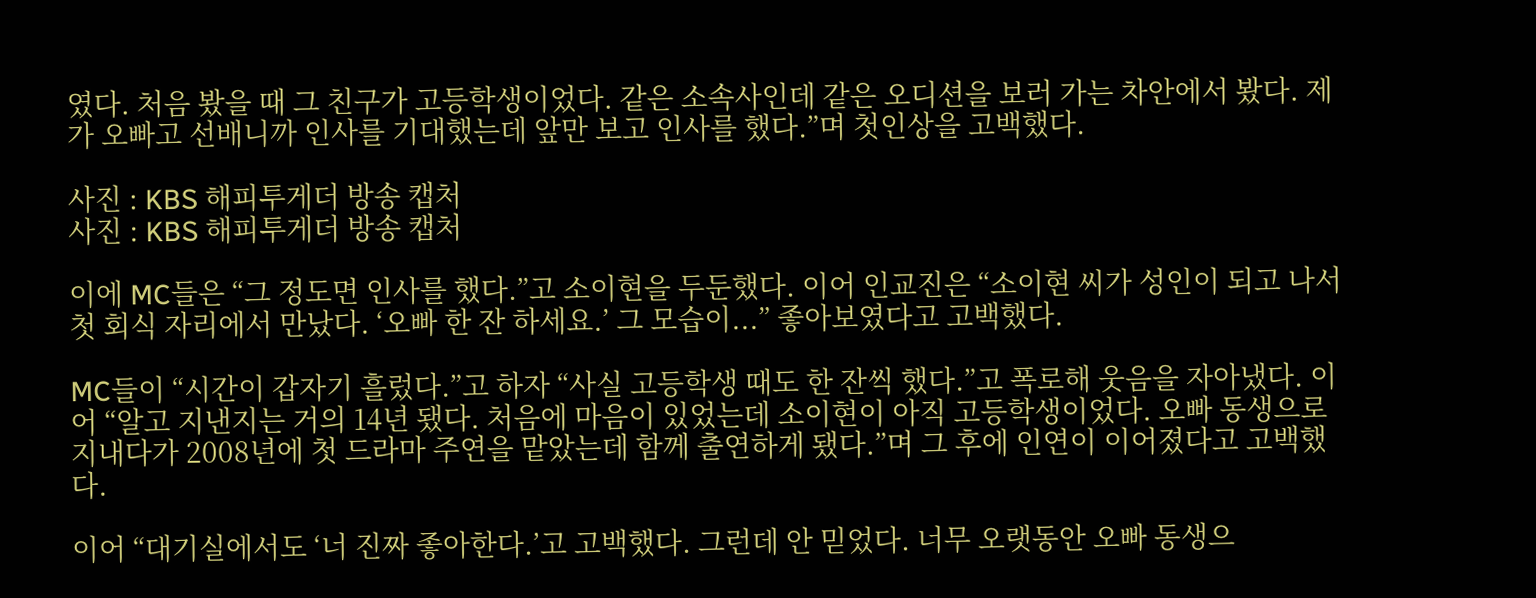였다. 처음 봤을 때 그 친구가 고등학생이었다. 같은 소속사인데 같은 오디션을 보러 가는 차안에서 봤다. 제가 오빠고 선배니까 인사를 기대했는데 앞만 보고 인사를 했다.”며 첫인상을 고백했다.

사진 : KBS 해피투게더 방송 캡처
사진 : KBS 해피투게더 방송 캡처

이에 MC들은 “그 정도면 인사를 했다.”고 소이현을 두둔했다. 이어 인교진은 “소이현 씨가 성인이 되고 나서 첫 회식 자리에서 만났다. ‘오빠 한 잔 하세요.’ 그 모습이...” 좋아보였다고 고백했다.

MC들이 “시간이 갑자기 흘렀다.”고 하자 “사실 고등학생 때도 한 잔씩 했다.”고 폭로해 웃음을 자아냈다. 이어 “알고 지낸지는 거의 14년 됐다. 처음에 마음이 있었는데 소이현이 아직 고등학생이었다. 오빠 동생으로 지내다가 2008년에 첫 드라마 주연을 맡았는데 함께 출연하게 됐다.”며 그 후에 인연이 이어졌다고 고백했다.

이어 “대기실에서도 ‘너 진짜 좋아한다.’고 고백했다. 그런데 안 믿었다. 너무 오랫동안 오빠 동생으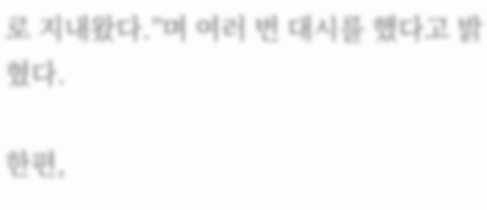로 지내왔다.”며 여러 번 대시를 했다고 밝혔다.

한편,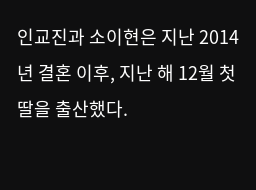인교진과 소이현은 지난 2014년 결혼 이후, 지난 해 12월 첫 딸을 출산했다.